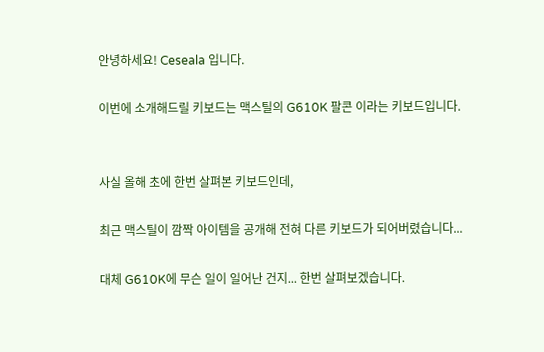안녕하세요! Ceseala 입니다.

이번에 소개해드릴 키보드는 맥스틸의 G610K 팔콘 이라는 키보드입니다.


사실 올해 초에 한번 살펴본 키보드인데,

최근 맥스틸이 깜짝 아이템을 공개해 전혀 다른 키보드가 되어버렸습니다...

대체 G610K에 무슨 일이 일어난 건지... 한번 살펴보겠습니다.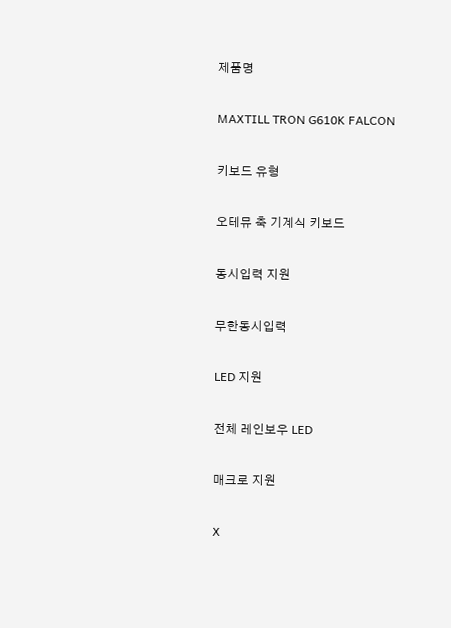제품명

MAXTILL TRON G610K FALCON

키보드 유형

오테뮤 축 기계식 키보드

동시입력 지원

무한동시입력

LED 지원

전체 레인보우 LED

매크로 지원

X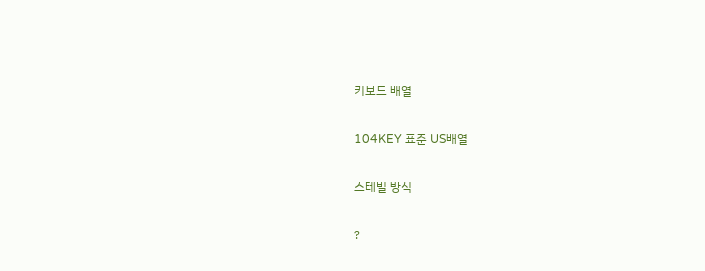키보드 배열

104KEY 표준 US배열

스테빌 방식

?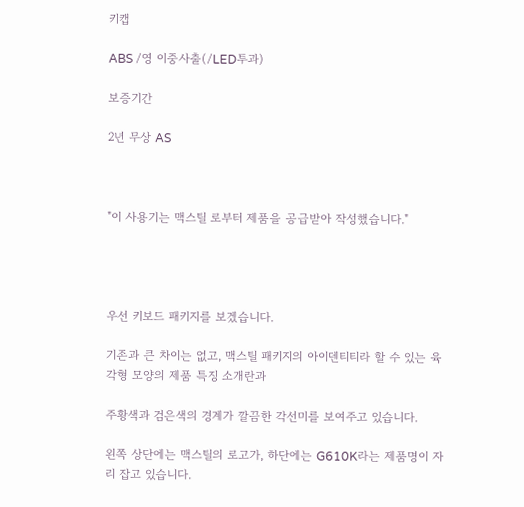키캡

ABS /영 이중사출(/LED투과)

보증기간

2년 무상 AS



"이 사용기는 맥스틸 로부터 제품을 공급받아 작성했습니다."




우선 키보드 패키지를 보겠습니다.

기존과 큰 차이는 없고, 맥스틸 패키지의 아이덴티티라 할 수 있는 육각형 모양의 제품 특징 소개란과

주황색과 검은색의 경계가 깔끔한 각선미를 보여주고 있습니다.

왼쪽 상단에는 맥스틸의 로고가, 하단에는 G610K라는 제품명이 자리 잡고 있습니다.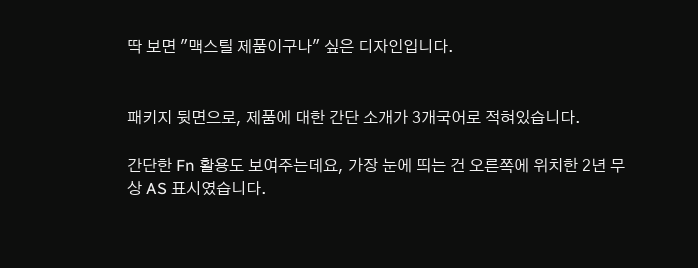딱 보면 "맥스틸 제품이구나" 싶은 디자인입니다.


패키지 뒷면으로, 제품에 대한 간단 소개가 3개국어로 적혀있습니다.

간단한 Fn 활용도 보여주는데요, 가장 눈에 띄는 건 오른쪽에 위치한 2년 무상 AS 표시였습니다.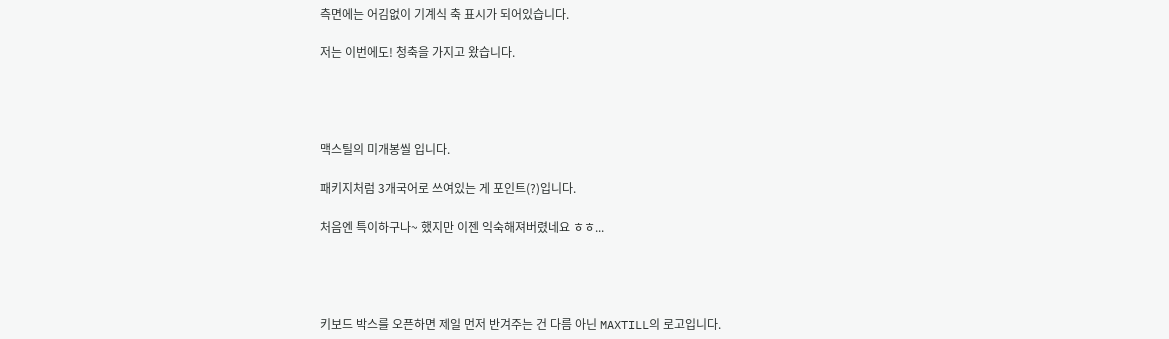측면에는 어김없이 기계식 축 표시가 되어있습니다.

저는 이번에도! 청축을 가지고 왔습니다.




맥스틸의 미개봉씰 입니다.

패키지처럼 3개국어로 쓰여있는 게 포인트(?)입니다.

처음엔 특이하구나~ 했지만 이젠 익숙해져버렸네요 ㅎㅎ...




키보드 박스를 오픈하면 제일 먼저 반겨주는 건 다름 아닌 MAXTILL의 로고입니다.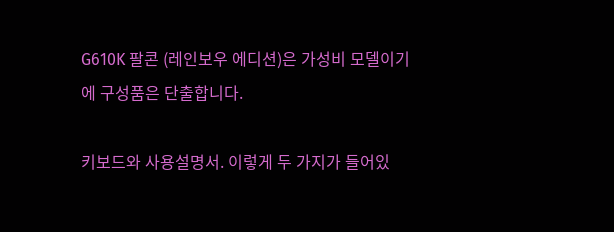G610K 팔콘 (레인보우 에디션)은 가성비 모델이기에 구성품은 단출합니다.

키보드와 사용설명서. 이렇게 두 가지가 들어있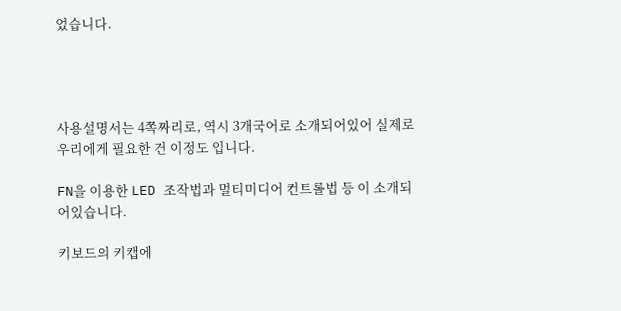었습니다.




사용설명서는 4쪽짜리로, 역시 3개국어로 소개되어있어 실제로 우리에게 필요한 건 이정도 입니다.

FN을 이용한 LED 조작법과 멀티미디어 컨트롤법 등 이 소개되어있습니다.

키보드의 키캡에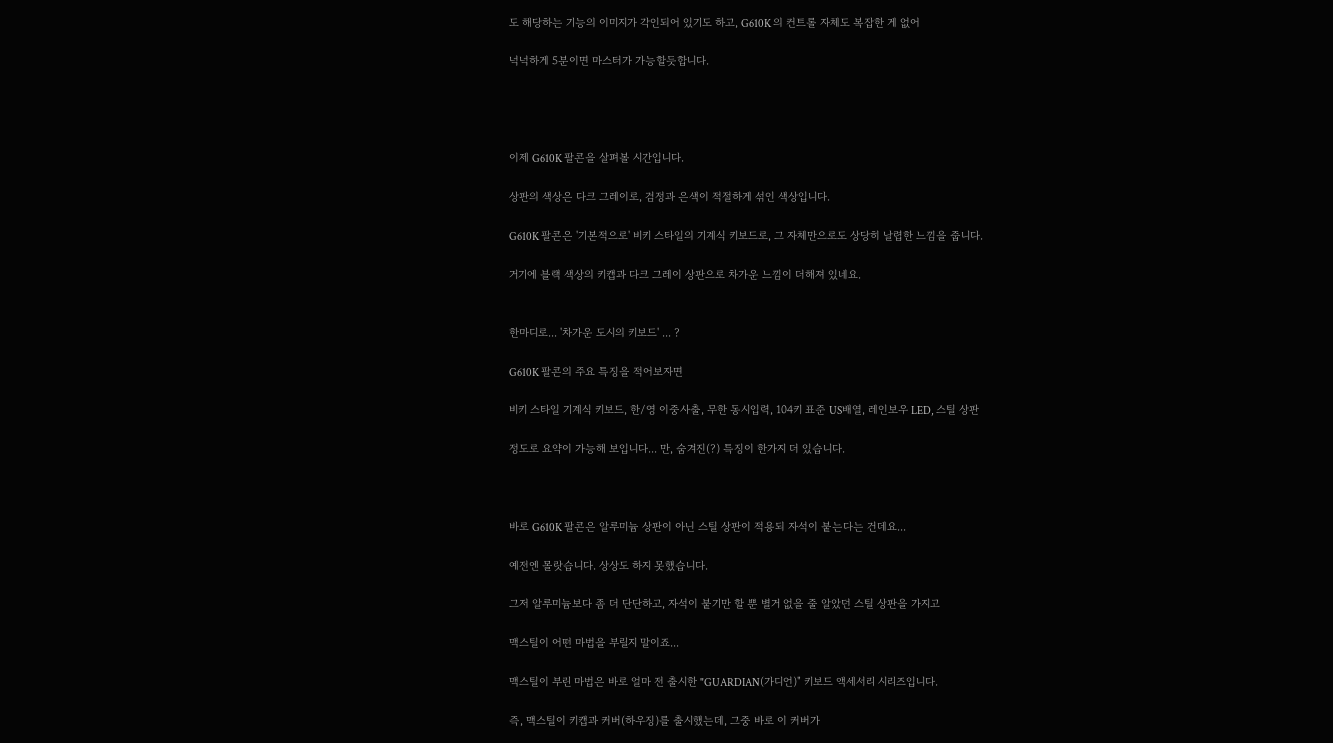도 해당하는 기능의 이미지가 각인되어 있기도 하고, G610K 의 컨트롤 자체도 복잡한 게 없어

넉넉하게 5분이면 마스터가 가능할듯합니다.




이제 G610K 팔콘을 살펴볼 시간입니다.

상판의 색상은 다크 그레이로, 검정과 은색이 적절하게 섞인 색상입니다.

G610K 팔콘은 '기본적으로' 비키 스타일의 기계식 키보드로, 그 자체만으로도 상당히 날렵한 느낌을 줍니다.

거기에 블랙 색상의 키캡과 다크 그레이 상판으로 차가운 느낌이 더해져 있네요.


한마디로... '차가운 도시의 키보드' ... ?

G610K 팔콘의 주요 특징을 적어보자면

비키 스타일 기계식 키보드, 한/영 이중사출, 무한 동시입력, 104키 표준 US배열, 레인보우 LED, 스틸 상판

정도로 요약이 가능해 보입니다... 만, 숨겨진(?) 특징이 한가지 더 있습니다.



바로 G610K 팔콘은 알루미늄 상판이 아닌 스틸 상판이 적용되 자석이 붙는다는 건데요...

예전엔 몰랏습니다. 상상도 하지 못했습니다.

그저 알루미늄보다 좀 더 단단하고, 자석이 붙기만 할 뿐 별거 없을 줄 알았던 스틸 상판을 가지고

맥스틸이 어떤 마법을 부릴지 말이죠...

맥스틸이 부린 마법은 바로 얼마 전 출시한 "GUARDIAN(가디언)" 키보드 액세서리 시리즈입니다.

즉, 맥스틸이 키캡과 커버(하우징)를 출시했는데, 그중 바로 이 커버가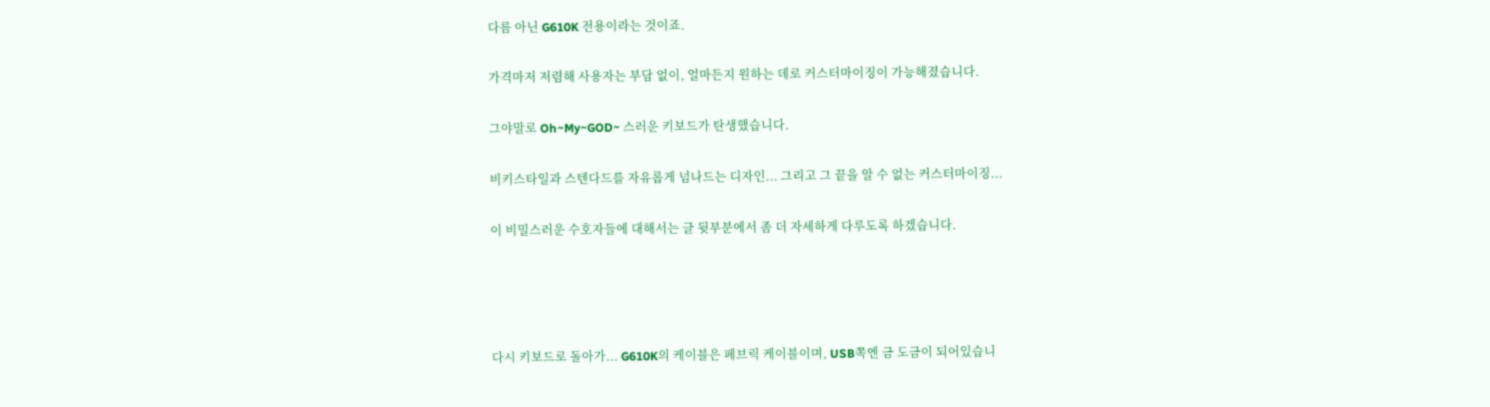다름 아닌 G610K 전용이라는 것이죠.

가격마저 저렴해 사용자는 부담 없이, 얼마든지 원하는 데로 커스터마이징이 가능해졌습니다.

그야말로 Oh~My~GOD~ 스러운 키보드가 탄생했습니다.

비키스타일과 스텐다드를 자유롭게 넘나드는 디자인... 그리고 그 끝을 알 수 없는 커스터마이징...

이 비밀스러운 수호자들에 대해서는 글 뒷부분에서 좀 더 자세하게 다루도록 하겠습니다.




다시 키보드로 돌아가... G610K의 케이블은 페브릭 케이블이며, USB쪽엔 금 도금이 되어있습니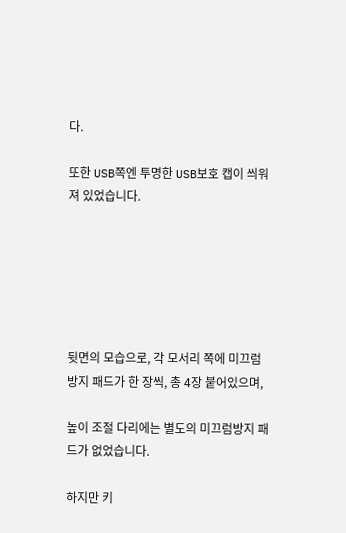다.

또한 USB쪽엔 투명한 USB보호 캡이 씌워져 있었습니다.






뒷면의 모습으로, 각 모서리 쪽에 미끄럼방지 패드가 한 장씩, 총 4장 붙어있으며,

높이 조절 다리에는 별도의 미끄럼방지 패드가 없었습니다.

하지만 키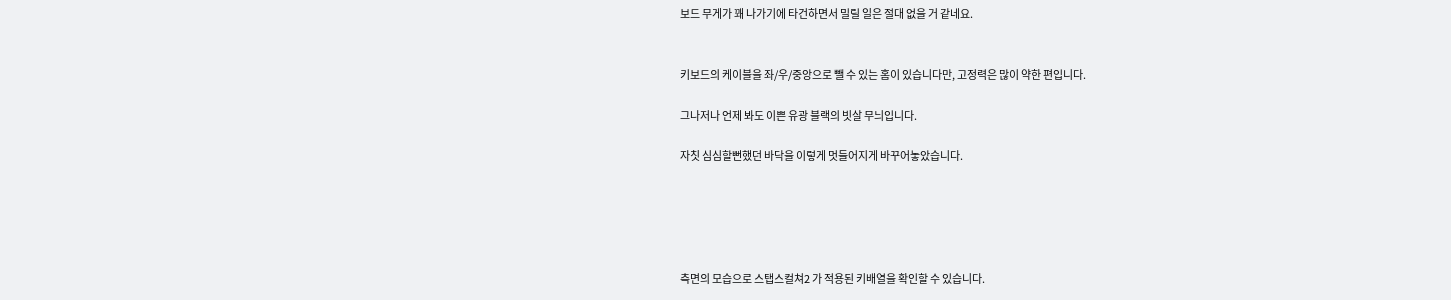보드 무게가 꽤 나가기에 타건하면서 밀릴 일은 절대 없을 거 같네요.


키보드의 케이블을 좌/우/중앙으로 뺄 수 있는 홈이 있습니다만, 고정력은 많이 약한 편입니다.

그나저나 언제 봐도 이쁜 유광 블랙의 빗살 무늬입니다.

자칫 심심할뻔했던 바닥을 이렇게 멋들어지게 바꾸어놓았습니다.





측면의 모습으로 스탭스컬쳐2 가 적용된 키배열을 확인할 수 있습니다.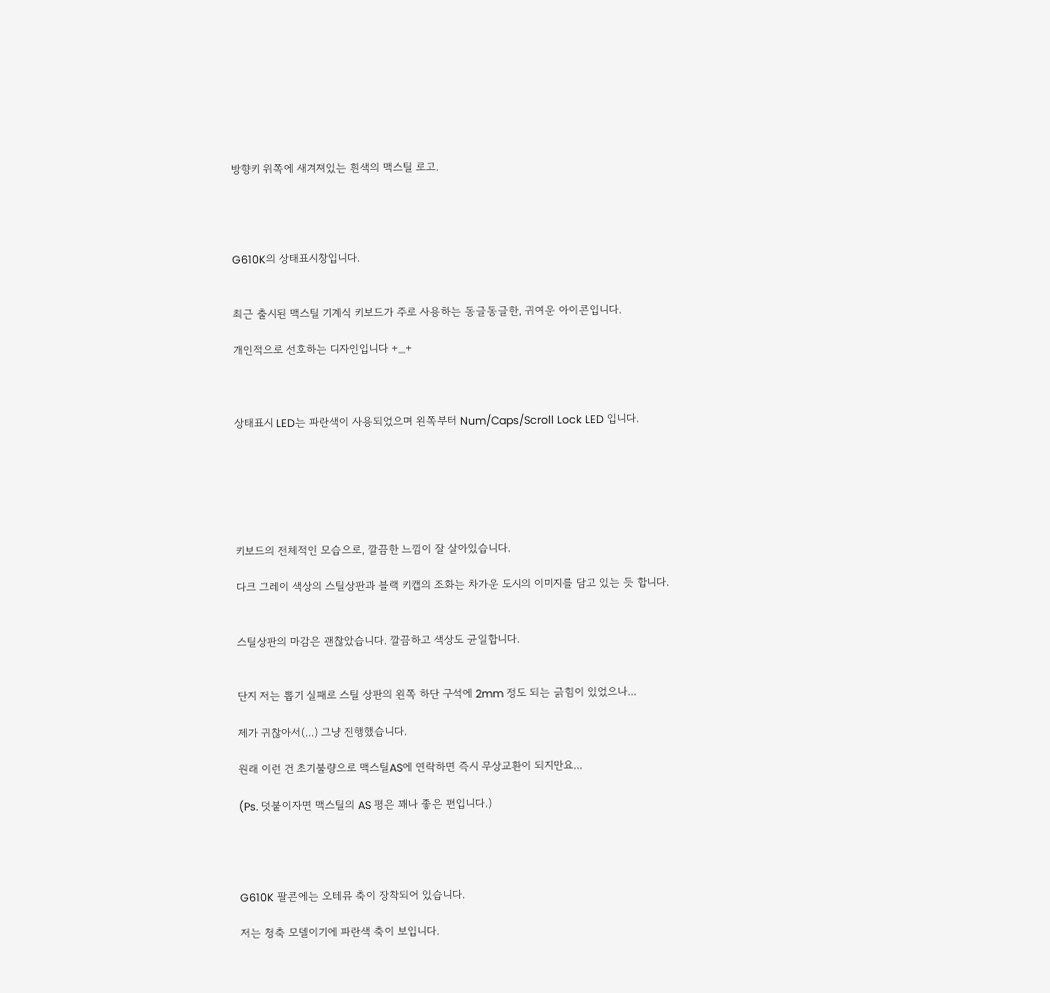방향키 위쪽에 새겨져있는 흰색의 맥스틸 로고.




G610K의 상태표시창입니다.


최근 출시된 맥스틸 기계식 키보드가 주로 사용하는 동글동글한, 귀여운 아이콘입니다.

개인적으로 선호하는 디자인입니다 +_+



상태표시 LED는 파란색이 사용되었으며 왼쪽부터 Num/Caps/Scroll Lock LED 입니다.






키보드의 전체적인 모습으로, 깔끔한 느낌이 잘 살아있습니다.

다크 그레이 색상의 스틸상판과 블랙 키캡의 조화는 차가운 도시의 이미지를 담고 있는 듯 합니다.


스틸상판의 마감은 괜찮았습니다. 깔끔하고 색상도 균일합니다.


단지 저는 뽑기 실패로 스틸 상판의 왼쪽 하단 구석에 2mm 정도 되는 긁힘이 있었으나...

제가 귀찮아서(...) 그냥 진행했습니다.

원래 이런 건 초기불량으로 맥스틸AS에 연락하면 즉시 무상교환이 되지만요...

(Ps. 덧붙이자면 맥스틸의 AS 평은 꽤나 좋은 편입니다.)




G610K 팔콘에는 오테뮤 축이 장착되어 있습니다.

저는 청축 모델이기에 파란색 축이 보입니다.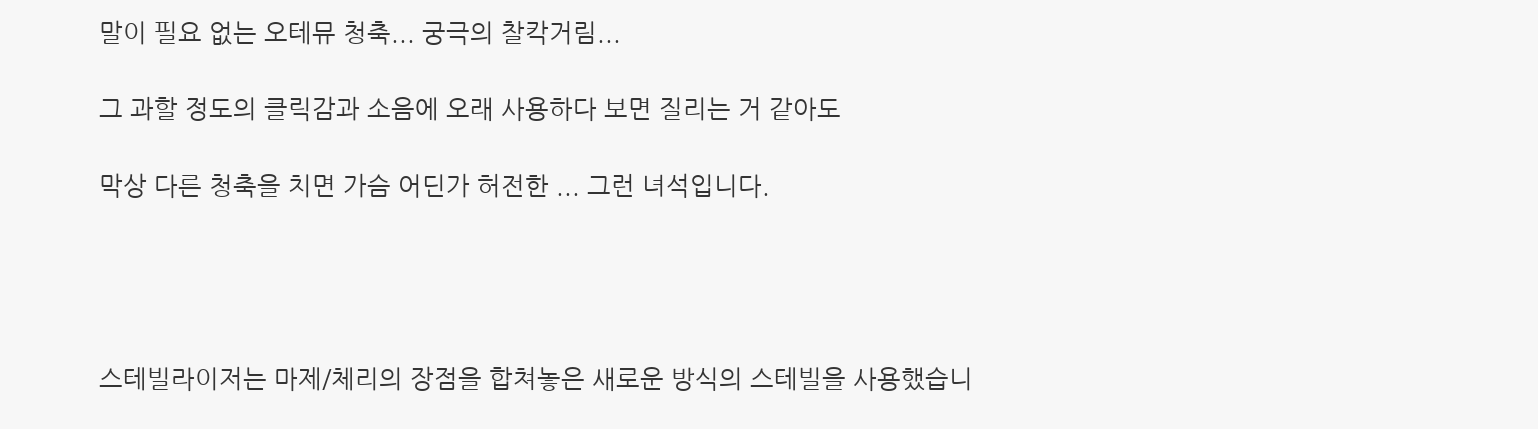말이 필요 없는 오테뮤 청축... 궁극의 찰칵거림...

그 과할 정도의 클릭감과 소음에 오래 사용하다 보면 질리는 거 같아도

막상 다른 청축을 치면 가슴 어딘가 허전한 ... 그런 녀석입니다.




스테빌라이저는 마제/체리의 장점을 합쳐놓은 새로운 방식의 스테빌을 사용했습니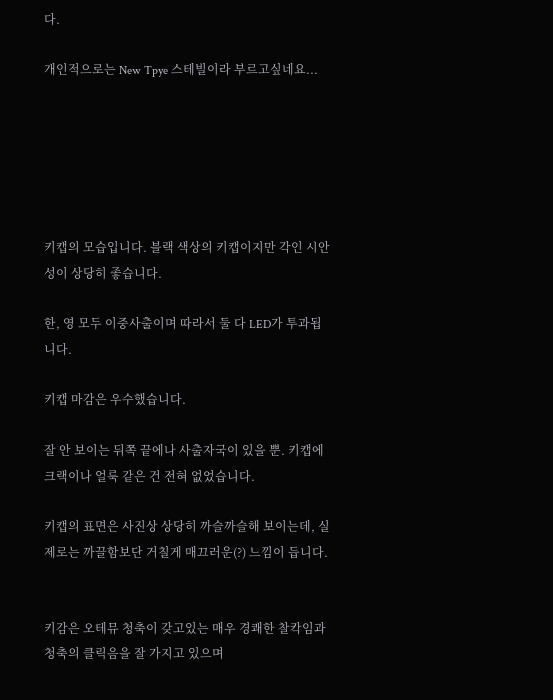다.

개인적으로는 New Tpye 스테빌이라 부르고싶네요...






키캡의 모습입니다. 블랙 색상의 키캡이지만 각인 시안성이 상당히 좋습니다.

한, 영 모두 이중사출이며 따라서 둘 다 LED가 투과됩니다.

키캡 마감은 우수했습니다.

잘 안 보이는 뒤쪽 끝에나 사출자국이 있을 뿐. 키캡에 크랙이나 얼룩 같은 건 전혀 없었습니다.

키캡의 표면은 사진상 상당히 까슬까슬해 보이는데, 실제로는 까끌함보단 거칠게 매끄러운(?) 느낌이 듭니다.


키감은 오테뮤 청축이 갖고있는 매우 경쾌한 찰칵임과 청축의 클릭음을 잘 가지고 있으며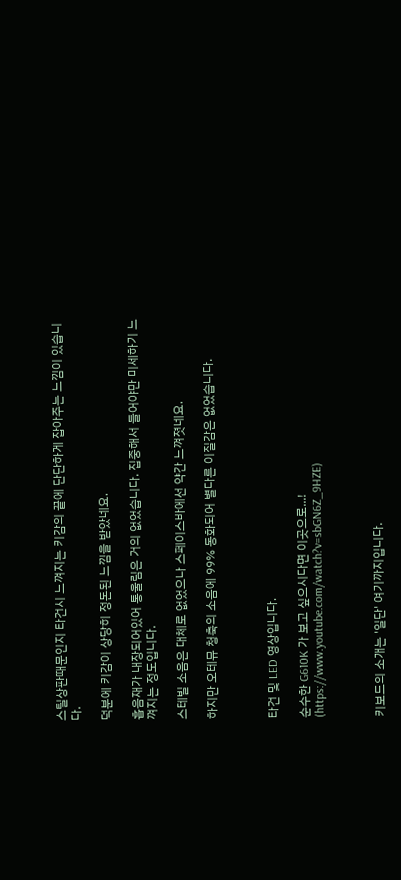스틸상판때문인지 타건시 느껴지는 키감의 끝에 단단하게 잡아주는 느낌이 있습니다.

덕분에 키감이 상당히 정돈된 느낌을 받았네요.

흡음재가 내장되어있어 통울림은 거의 없었습니다. 집중해서 들어야만 미세하기 느껴지는 정도입니다.

스테빌 소음은 대체로 없었으나 스페이스바에선 약간 느껴졋네요.

하지만 오테뮤 청축의 소음에 99% 동화되어 별다른 이질감은 없었습니다.



타건 및 LED 영상입니다.

순수한 G610K 가 보고 싶으시다면 이곳으로...! (https://www.youtube.com/watch?v=sbGN6Z_9HZE)



키보드의 소개는 '일단' 여기까지입니다.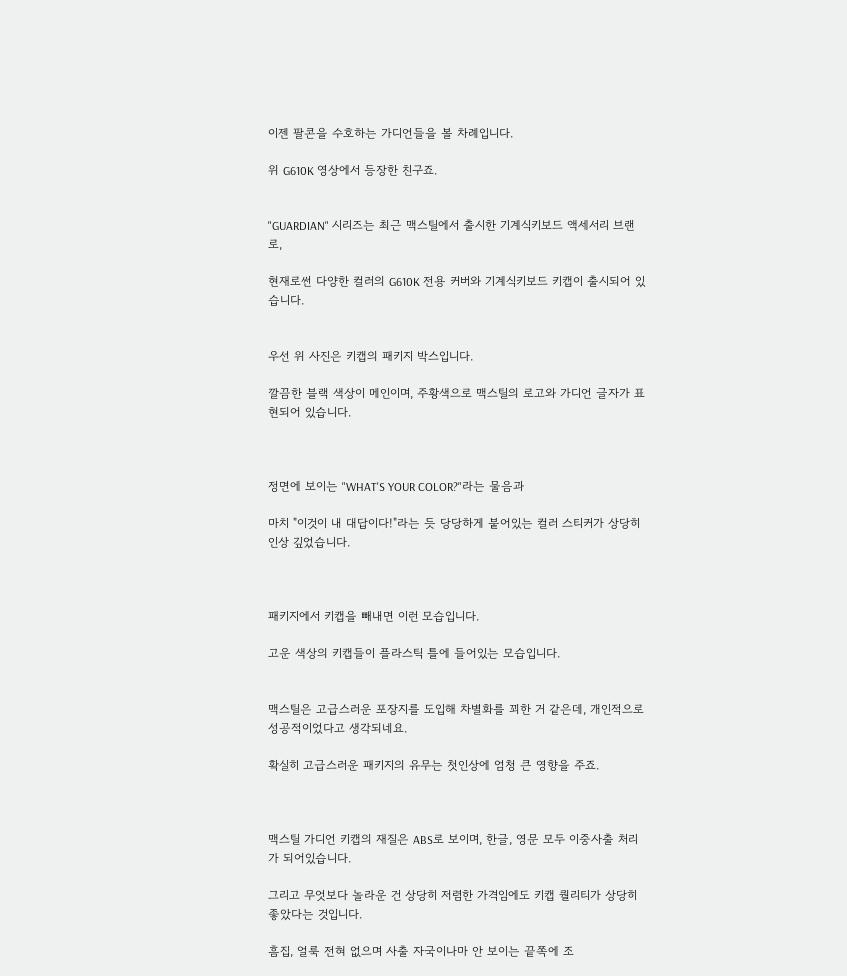이젠 팔콘을 수호하는 가디언들을 볼 차례입니다.

위 G610K 영상에서 등장한 친구죠.


"GUARDIAN" 시리즈는 최근 맥스틸에서 출시한 기계식키보드 액세서리 브랜로,

현재로썬 다양한 컬러의 G610K 전용 커버와 기계식키보드 키캡이 출시되어 있습니다.


우선 위 사진은 키캡의 패키지 박스입니다.

깔끔한 블랙 색상이 메인이며, 주황색으로 맥스틸의 로고와 가디언 글자가 표현되어 있습니다.



정면에 보이는 "WHAT'S YOUR COLOR?"라는 물음과

마치 "이것이 내 대답이다!"라는 듯 당당하게 붙어있는 컬러 스티커가 상당히 인상 깊었습니다.



패키지에서 키캡을 빼내면 이런 모습입니다.

고운 색상의 키캡들이 플라스틱 틀에 들어있는 모습입니다.


맥스틸은 고급스러운 포장지를 도입해 차별화를 꾀한 거 같은데, 개인적으로 성공적이었다고 생각되네요.

확실히 고급스러운 패키지의 유무는 첫인상에 엄청 큰 영향을 주죠.



맥스틸 가디언 키캡의 재질은 ABS로 보이며, 한글, 영문 모두 이중사출 처리가 되어있습니다.

그리고 무엇보다 놀라운 건 상당히 저렴한 가격임에도 키캡 퀄리티가 상당히 좋았다는 것입니다.

흠집, 얼룩 전혀 없으며 사출 자국이나마 안 보이는 끝쪽에 조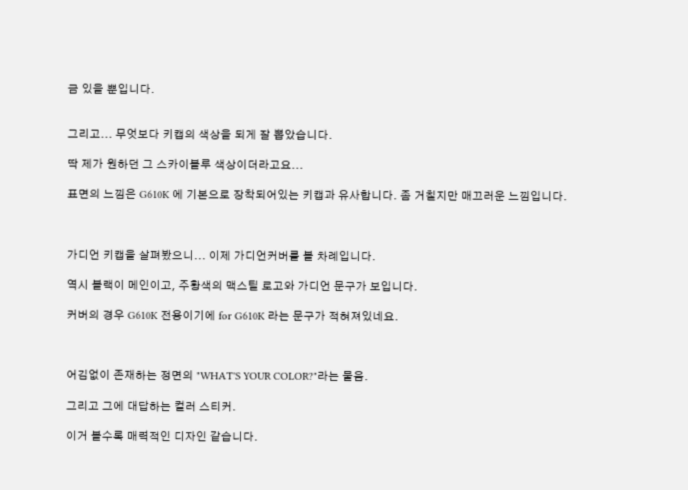금 있을 뿐입니다.


그리고... 무엇보다 키캡의 색상을 되게 잘 뽑았습니다.

딱 제가 원하던 그 스카이블루 색상이더라고요...

표면의 느낌은 G610K 에 기본으로 장착되어있는 키캡과 유사합니다. 좀 거칠지만 매끄러운 느낌입니다.



가디언 키캡을 살펴봤으니... 이제 가디언커버를 볼 차례입니다.

역시 블랙이 메인이고, 주황색의 맥스틸 로고와 가디언 문구가 보입니다.

커버의 경우 G610K 전용이기에 for G610K 라는 문구가 적혀져있네요.



어김없이 존재하는 정면의 "WHAT'S YOUR COLOR?"라는 물음.

그리고 그에 대답하는 컬러 스티커.

이거 볼수록 매력적인 디자인 같습니다.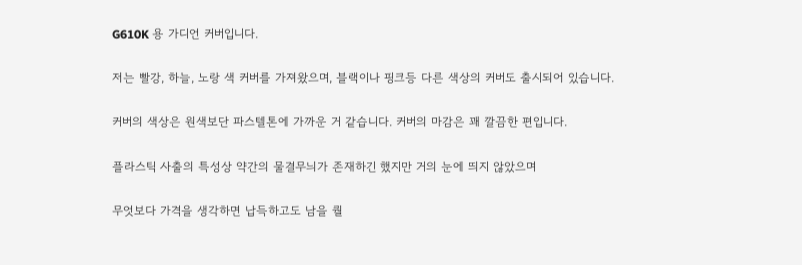G610K 용 가디언 커버입니다.

저는 빨강, 하늘, 노랑 색 커버를 가져왔으며, 블랙이나 핑크등 다른 색상의 커버도 출시되어 있습니다.

커버의 색상은 원색보단 파스텔톤에 가까운 거 같습니다. 커버의 마감은 꽤 깔끔한 편입니다.

플라스틱 사출의 특성상 약간의 물결무늬가 존재하긴 했지만 거의 눈에 띄지 않았으며

무엇보다 가격을 생각하면 납득하고도 남을 퀄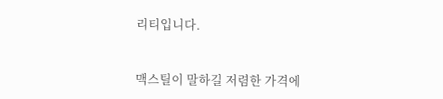리티입니다.


맥스틸이 말하길 저렴한 가격에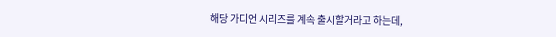해당 가디언 시리즈를 계속 출시할거라고 하는데,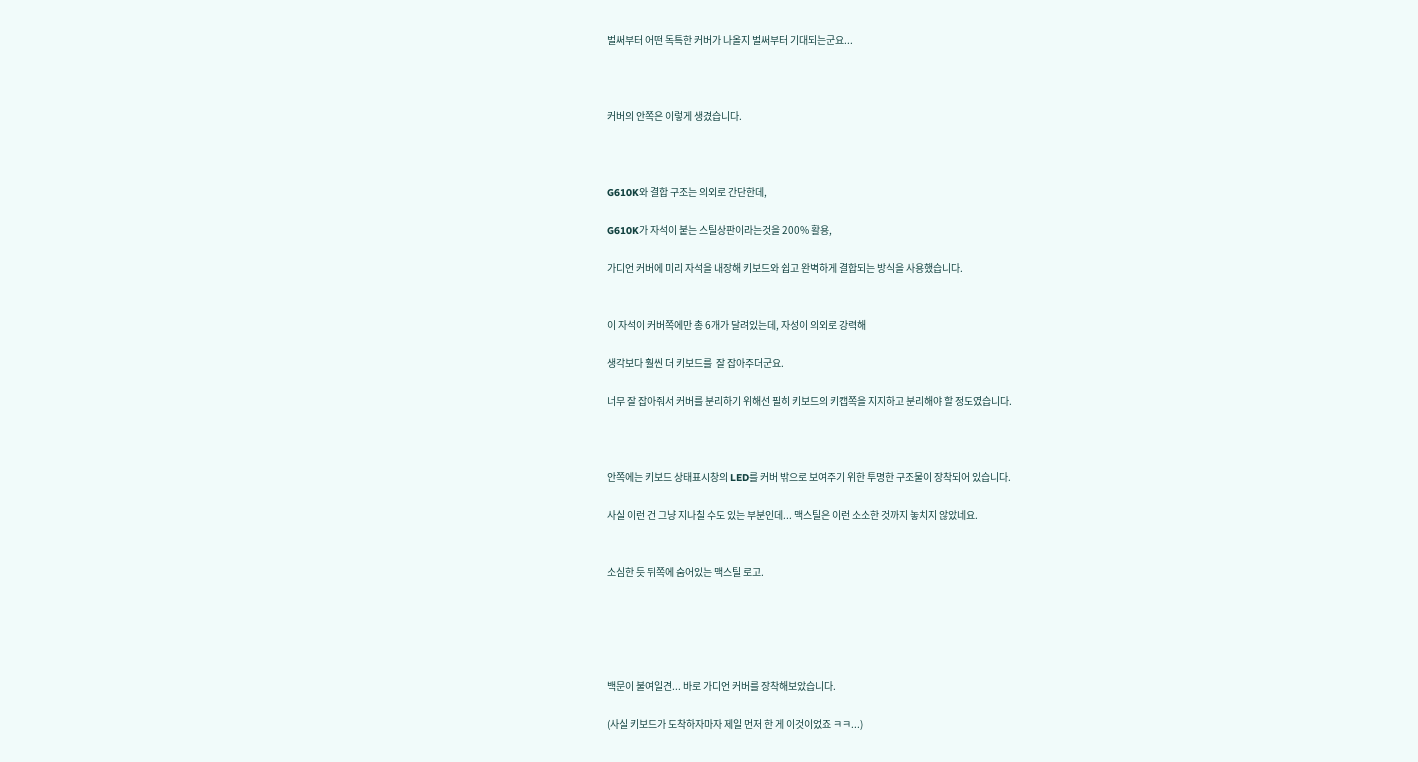벌써부터 어떤 독특한 커버가 나올지 벌써부터 기대되는군요...



커버의 안쪽은 이렇게 생겼습니다.



G610K와 결합 구조는 의외로 간단한데,

G610K가 자석이 붙는 스틸상판이라는것을 200% 활용,

가디언 커버에 미리 자석을 내장해 키보드와 쉽고 완벽하게 결합되는 방식을 사용했습니다.


이 자석이 커버쪽에만 총 6개가 달려있는데, 자성이 의외로 강력해

생각보다 훨씬 더 키보드를  잘 잡아주더군요.

너무 잘 잡아줘서 커버를 분리하기 위해선 필히 키보드의 키캡쪽을 지지하고 분리해야 할 정도였습니다.



안쪽에는 키보드 상태표시창의 LED를 커버 밖으로 보여주기 위한 투명한 구조물이 장착되어 있습니다.

사실 이런 건 그냥 지나칠 수도 있는 부분인데... 맥스틸은 이런 소소한 것까지 놓치지 않았네요.


소심한 듯 뒤쪽에 숨어있는 맥스틸 로고.





백문이 불여일견... 바로 가디언 커버를 장착해보았습니다.

(사실 키보드가 도착하자마자 제일 먼저 한 게 이것이었죠 ㅋㅋ...)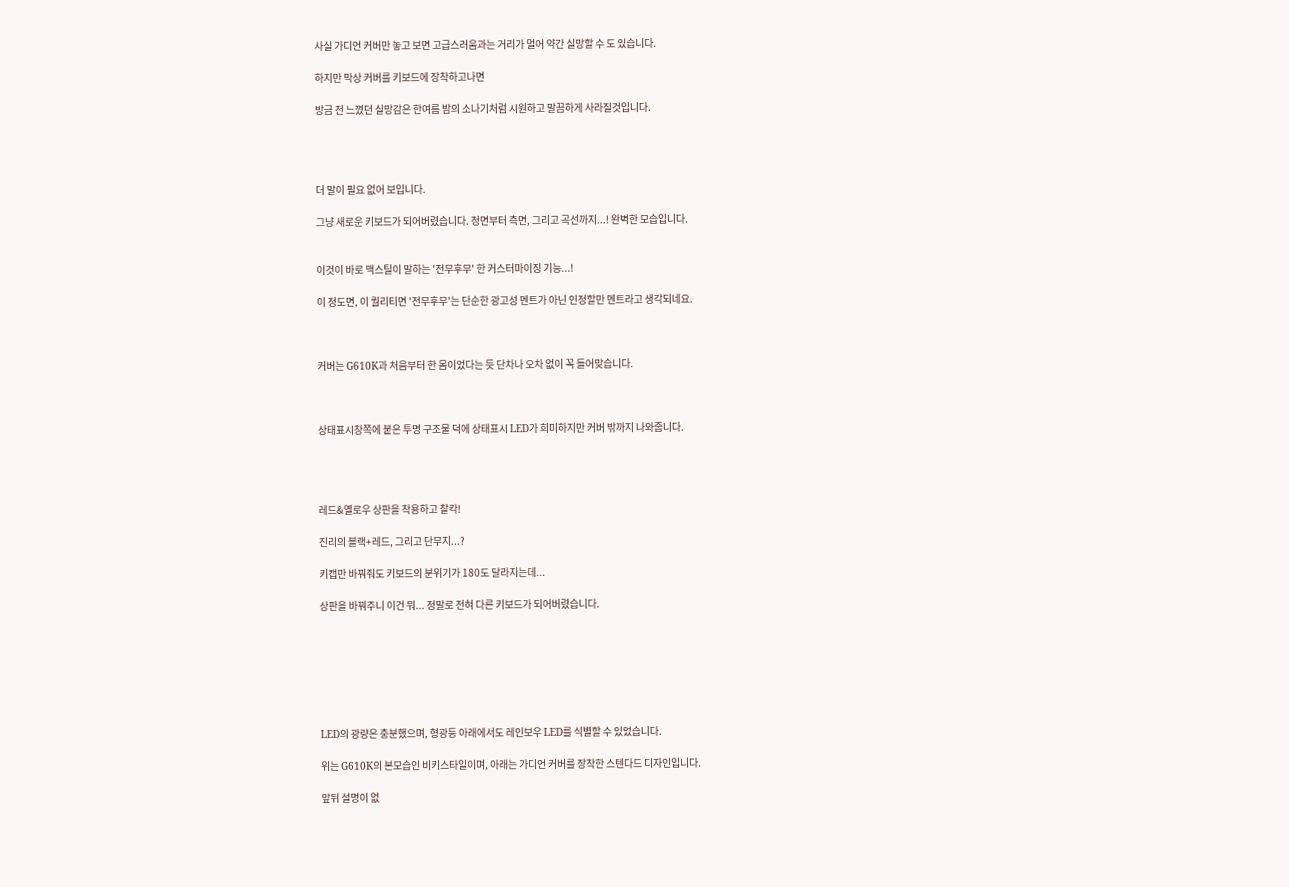사실 가디언 커버만 놓고 보면 고급스러움과는 거리가 멀어 약간 실망할 수 도 있습니다.

하지만 막상 커버를 키보드에 장착하고나면

방금 전 느꼈던 실망감은 한여름 밤의 소나기처럼 시원하고 말끔하게 사라질것입니다.




더 말이 필요 없어 보입니다.

그냥 새로운 키보드가 되어버렸습니다. 정면부터 측면, 그리고 곡선까지...! 완벽한 모습입니다.


이것이 바로 맥스틸이 말하는 '전무후무' 한 커스터마이징 기능...!

이 정도면, 이 퀄리티면 '전무후무'는 단순한 광고성 멘트가 아닌 인정할만 멘트라고 생각되네요.



커버는 G610K과 처음부터 한 몸이었다는 듯 단차나 오차 없이 꼭 들어맞습니다.



상태표시창쪽에 붙은 투명 구조물 덕에 상태표시 LED가 희미하지만 커버 밖까지 나와줍니다.




레드&옐로우 상판을 착용하고 찰칵!

진리의 블랙+레드, 그리고 단무지...?

키캡만 바꿔줘도 키보드의 분위기가 180도 달라지는데...

상판을 바꿔주니 이건 뭐... 정말로 전혀 다른 키보드가 되어버렸습니다.







LED의 광량은 충분했으며, 형광등 아래에서도 레인보우 LED를 식별할 수 있었습니다.

위는 G610K의 본모습인 비키스타일이며, 아래는 가디언 커버를 장착한 스텐다드 디자인입니다.

앞뒤 설명이 없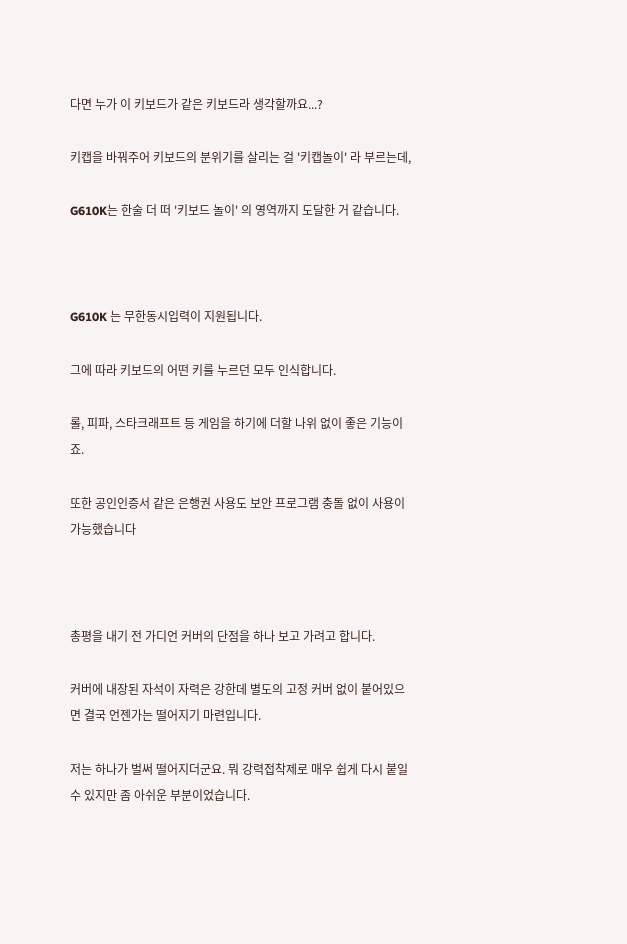다면 누가 이 키보드가 같은 키보드라 생각할까요...?

키캡을 바꿔주어 키보드의 분위기를 살리는 걸 '키캡놀이' 라 부르는데,

G610K는 한술 더 떠 '키보드 놀이' 의 영역까지 도달한 거 같습니다.



G610K 는 무한동시입력이 지원됩니다.

그에 따라 키보드의 어떤 키를 누르던 모두 인식합니다.

롤, 피파, 스타크래프트 등 게임을 하기에 더할 나위 없이 좋은 기능이죠.

또한 공인인증서 같은 은행권 사용도 보안 프로그램 충돌 없이 사용이 가능했습니다



총평을 내기 전 가디언 커버의 단점을 하나 보고 가려고 합니다.

커버에 내장된 자석이 자력은 강한데 별도의 고정 커버 없이 붙어있으면 결국 언젠가는 떨어지기 마련입니다.

저는 하나가 벌써 떨어지더군요. 뭐 강력접착제로 매우 쉽게 다시 붙일 수 있지만 좀 아쉬운 부분이었습니다.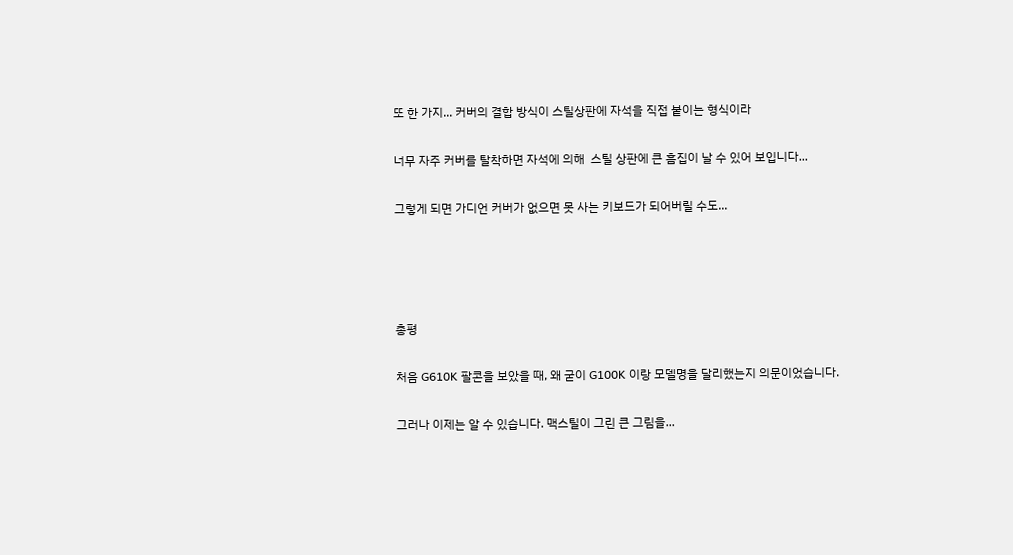또 한 가지... 커버의 결합 방식이 스틸상판에 자석을 직접 붙이는 형식이라

너무 자주 커버를 탈착하면 자석에 의해  스틸 상판에 큰 흠집이 날 수 있어 보입니다...

그렇게 되면 가디언 커버가 없으면 못 사는 키보드가 되어버릴 수도...




총평

처음 G610K 팔콘을 보았을 때, 왜 굳이 G100K 이랑 모델명을 달리했는지 의문이었습니다.

그러나 이제는 알 수 있습니다. 맥스틸이 그린 큰 그림을...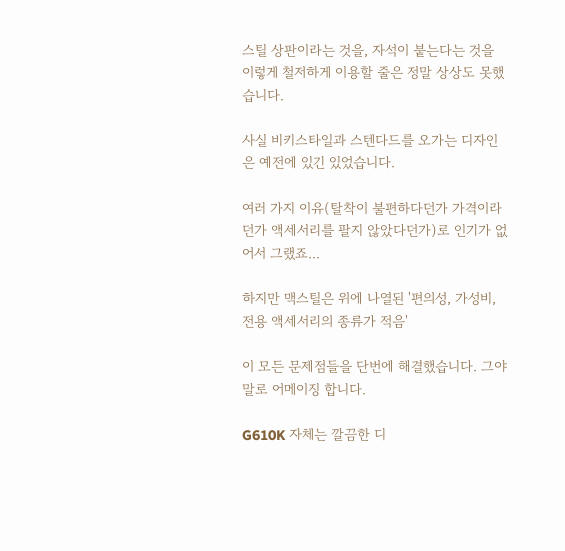스틸 상판이라는 것을, 자석이 붙는다는 것을 이렇게 철저하게 이용할 줄은 정말 상상도 못했습니다.

사실 비키스타일과 스텐다드를 오가는 디자인은 예전에 있긴 있었습니다.

여러 가지 이유(탈착이 불편하다던가 가격이라던가 액세서리를 팔지 않았다던가)로 인기가 없어서 그랬죠...

하지만 맥스틸은 위에 나열된 '편의성, 가성비, 전용 액세서리의 종류가 적음'

이 모든 문제점들을 단번에 해결했습니다. 그야말로 어메이징 합니다.

G610K 자체는 깔끔한 디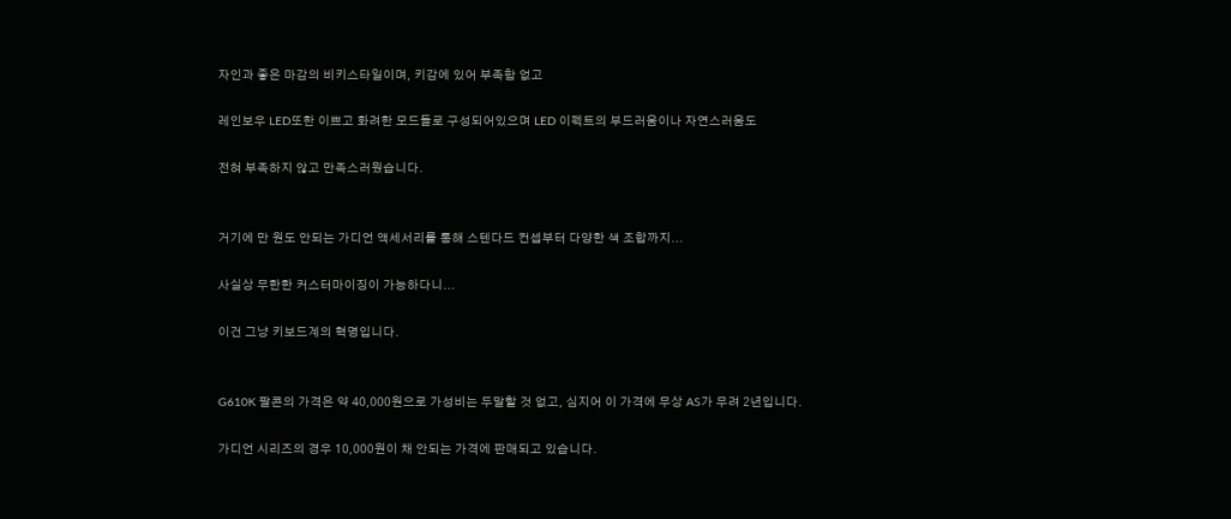자인과 좋은 마감의 비키스타일이며, 키감에 있어 부족함 없고

레인보우 LED또한 이쁘고 화려한 모드들로 구성되어있으며 LED 이펙트의 부드러움이나 자연스러움도

전혀 부족하지 않고 만족스러웠습니다.


거기에 만 원도 안되는 가디언 액세서리를 통해 스텐다드 컨셉부터 다양한 색 조합까지...

사실상 무한한 커스터마이징이 가능하다니...

이건 그냥 키보드계의 혁명입니다.


G610K 팔콘의 가격은 약 40,000원으로 가성비는 두말할 것 없고, 심지어 이 가격에 무상 AS가 무려 2년입니다.

가디언 시리즈의 경우 10,000원이 채 안되는 가격에 판매되고 있습니다.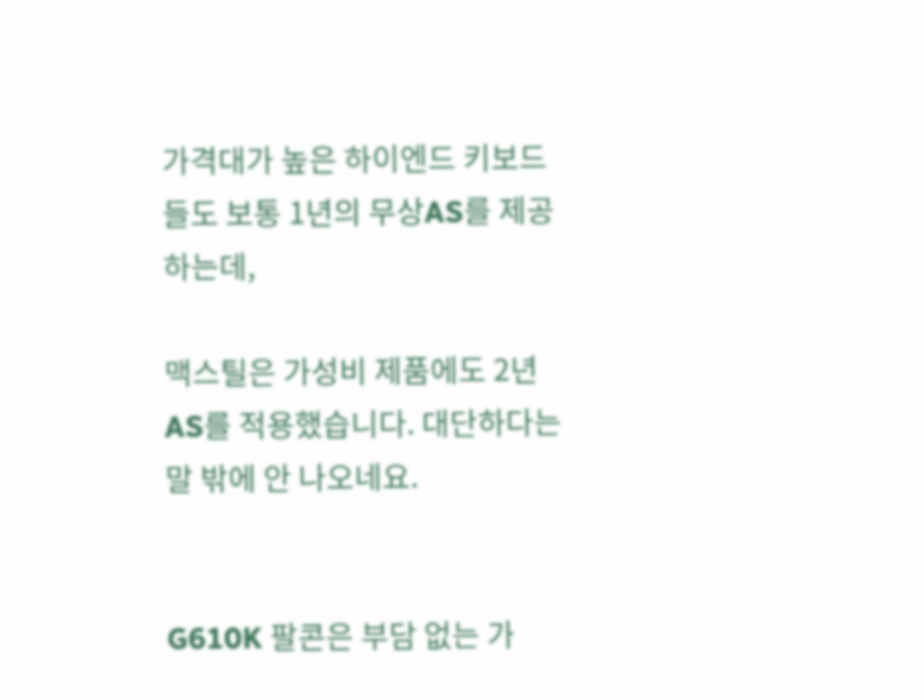가격대가 높은 하이엔드 키보드들도 보통 1년의 무상AS를 제공하는데,

맥스틸은 가성비 제품에도 2년 AS를 적용했습니다. 대단하다는 말 밖에 안 나오네요.


G610K 팔콘은 부담 없는 가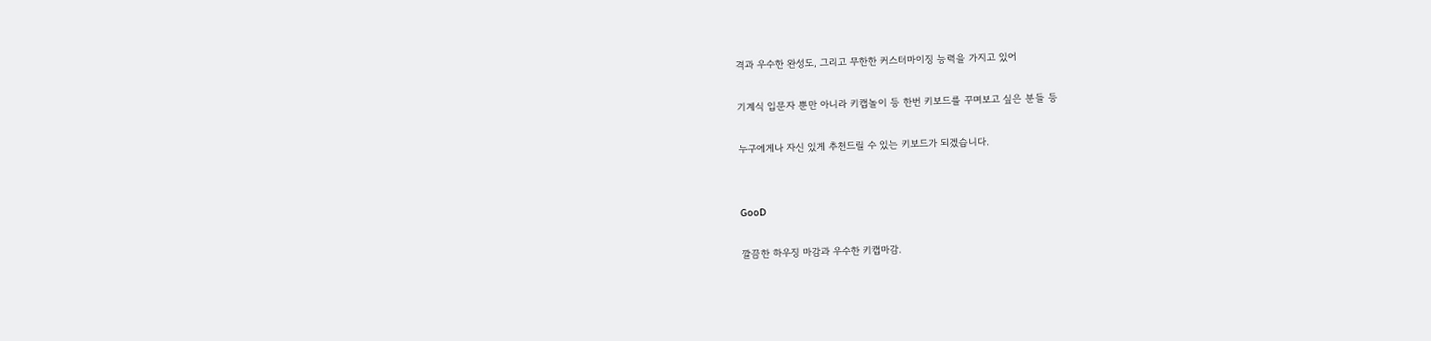격과 우수한 완성도, 그리고 무한한 커스터마이징 능력을 가지고 있어

기계식 입문자 뿐만 아니라 키캡놀이 등 한번 키보드를 꾸며보고 싶은 분들 등

누구에게나 자신 있게 추천드릴 수 있는 키보드가 되겠습니다.


GooD

깔끔한 하우징 마감과 우수한 키캡마감.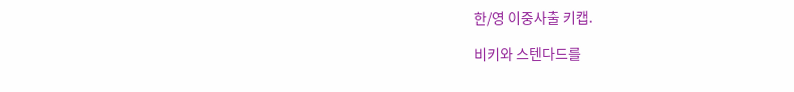한/영 이중사출 키캡.

비키와 스텐다드를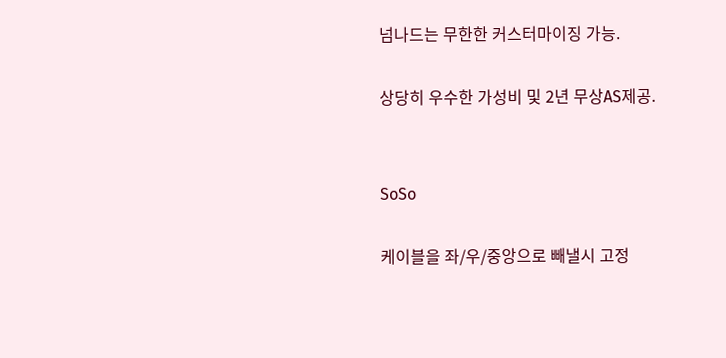넘나드는 무한한 커스터마이징 가능.

상당히 우수한 가성비 및 2년 무상AS제공.


SoSo

케이블을 좌/우/중앙으로 빼낼시 고정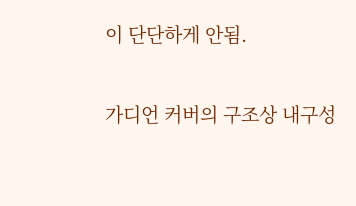이 단단하게 안됨.

가디언 커버의 구조상 내구성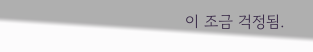이 조금 걱정됨.